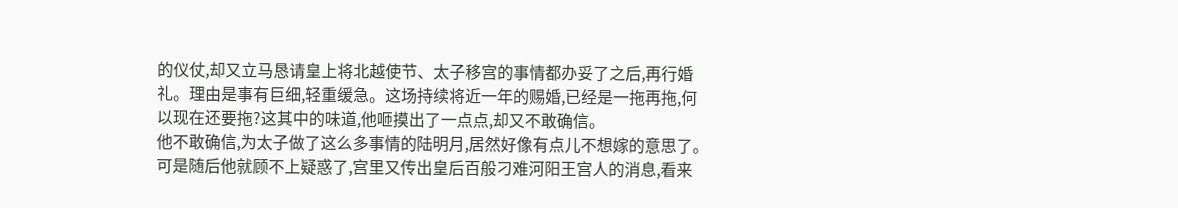的仪仗,却又立马恳请皇上将北越使节、太子移宫的事情都办妥了之后,再行婚礼。理由是事有巨细,轻重缓急。这场持续将近一年的赐婚,已经是一拖再拖,何以现在还要拖?这其中的味道,他咂摸出了一点点,却又不敢确信。
他不敢确信,为太子做了这么多事情的陆明月,居然好像有点儿不想嫁的意思了。
可是随后他就顾不上疑惑了,宫里又传出皇后百般刁难河阳王宫人的消息,看来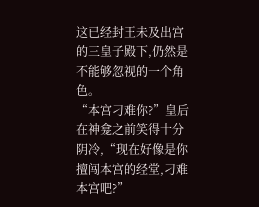这已经封王未及出宫的三皇子殿下,仍然是不能够忽视的一个角色。
“本宫刁难你?”皇后在神龛之前笑得十分阴冷,“现在好像是你擅闯本宫的经堂,刁难本宫吧?”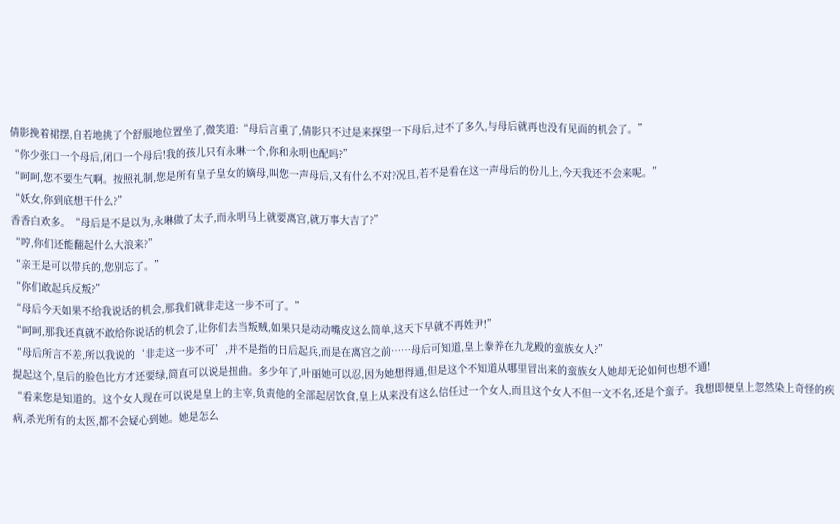倩影挽着裙摆,自若地挑了个舒服地位置坐了,微笑道:“母后言重了,倩影只不过是来探望一下母后,过不了多久,与母后就再也没有见面的机会了。”
“你少张口一个母后,闭口一个母后!我的孩儿只有永琳一个,你和永明也配吗?”
“呵呵,您不要生气啊。按照礼制,您是所有皇子皇女的嫡母,叫您一声母后,又有什么不对?况且,若不是看在这一声母后的份儿上,今天我还不会来呢。”
“妖女,你到底想干什么?”
香香白欢多。“母后是不是以为,永琳做了太子,而永明马上就要离宫,就万事大吉了?”
“哼,你们还能翻起什么大浪来?”
“亲王是可以带兵的,您别忘了。”
“你们敢起兵反叛?”
“母后今天如果不给我说话的机会,那我们就非走这一步不可了。”
“呵呵,那我还真就不敢给你说话的机会了,让你们去当叛贼,如果只是动动嘴皮这么简单,这天下早就不再姓尹!”
“母后所言不差,所以我说的‘非走这一步不可’,并不是指的日后起兵,而是在离宫之前……母后可知道,皇上豢养在九龙殿的蛮族女人?”
提起这个,皇后的脸色比方才还要绿,简直可以说是扭曲。多少年了,叶丽她可以忍,因为她想得通,但是这个不知道从哪里冒出来的蛮族女人她却无论如何也想不通!
“看来您是知道的。这个女人现在可以说是皇上的主宰,负责他的全部起居饮食,皇上从来没有这么信任过一个女人,而且这个女人不但一文不名,还是个蛮子。我想即便皇上忽然染上奇怪的疾病,杀光所有的太医,都不会疑心到她。她是怎么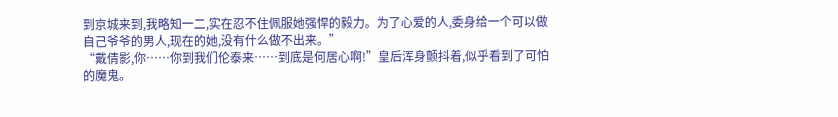到京城来到,我略知一二,实在忍不住佩服她强悍的毅力。为了心爱的人,委身给一个可以做自己爷爷的男人,现在的她,没有什么做不出来。”
“戴倩影,你……你到我们伦泰来……到底是何居心啊!”皇后浑身颤抖着,似乎看到了可怕的魔鬼。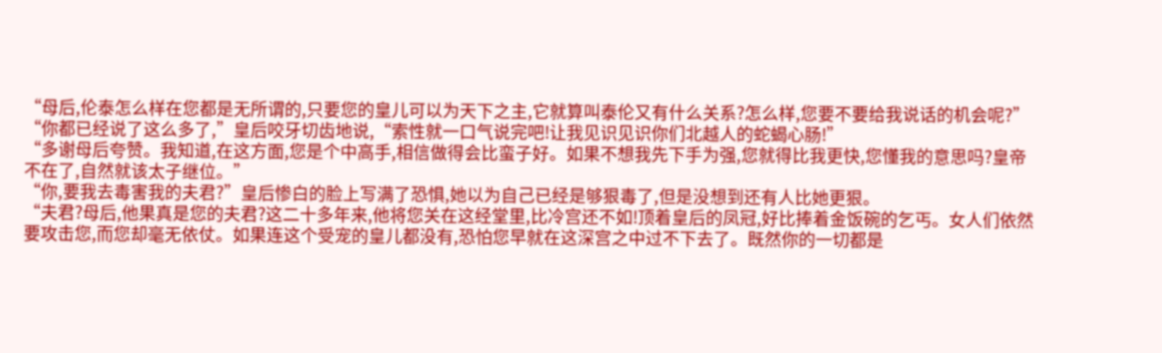“母后,伦泰怎么样在您都是无所谓的,只要您的皇儿可以为天下之主,它就算叫泰伦又有什么关系?怎么样,您要不要给我说话的机会呢?”
“你都已经说了这么多了,”皇后咬牙切齿地说,“索性就一口气说完吧!让我见识见识你们北越人的蛇蝎心肠!”
“多谢母后夸赞。我知道,在这方面,您是个中高手,相信做得会比蛮子好。如果不想我先下手为强,您就得比我更快,您懂我的意思吗?皇帝不在了,自然就该太子继位。”
“你,要我去毒害我的夫君?”皇后惨白的脸上写满了恐惧,她以为自己已经是够狠毒了,但是没想到还有人比她更狠。
“夫君?母后,他果真是您的夫君?这二十多年来,他将您关在这经堂里,比冷宫还不如!顶着皇后的凤冠,好比捧着金饭碗的乞丐。女人们依然要攻击您,而您却毫无依仗。如果连这个受宠的皇儿都没有,恐怕您早就在这深宫之中过不下去了。既然你的一切都是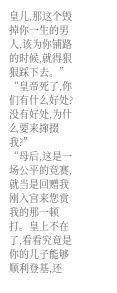皇儿,那这个毁掉你一生的男人,该为你铺路的时候,就得狠狠踩下去。”
“皇帝死了,你们有什么好处?没有好处,为什么要来撺掇我?”
“母后,这是一场公平的竞赛,就当是回赠我刚入宫来您赏我的那一顿打。皇上不在了,看看究竟是你的儿子能够顺利登基,还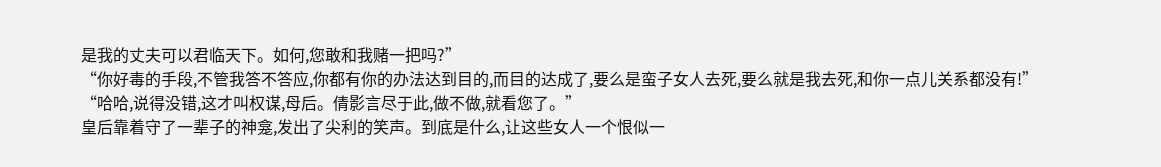是我的丈夫可以君临天下。如何,您敢和我赌一把吗?”
“你好毒的手段,不管我答不答应,你都有你的办法达到目的,而目的达成了,要么是蛮子女人去死,要么就是我去死,和你一点儿关系都没有!”
“哈哈,说得没错,这才叫权谋,母后。倩影言尽于此,做不做,就看您了。”
皇后靠着守了一辈子的神龛,发出了尖利的笑声。到底是什么,让这些女人一个恨似一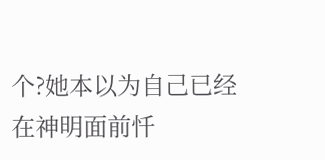个?她本以为自己已经在神明面前忏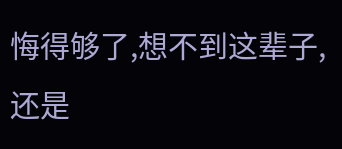悔得够了,想不到这辈子,还是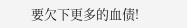要欠下更多的血债!